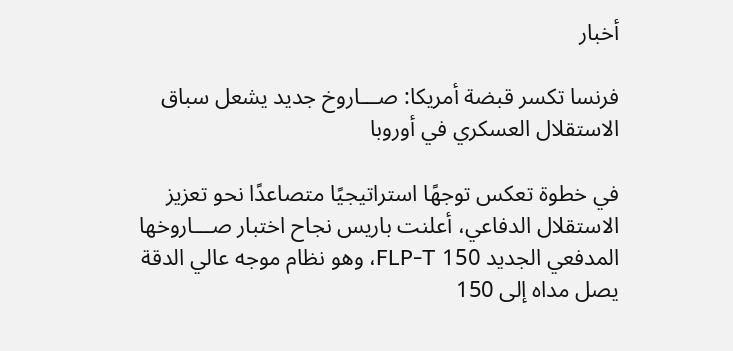أخبار

فرنسا تكسر قبضة أمريكا: صـــاروخ جديد يشعل سباق الاستقلال العسكري في أوروبا

في خطوة تعكس توجهًا استراتيجيًا متصاعدًا نحو تعزيز الاستقلال الدفاعي، أعلنت باريس نجاح اختبار صـــاروخها المدفعي الجديد FLP-T 150، وهو نظام موجه عالي الدقة يصل مداه إلى 150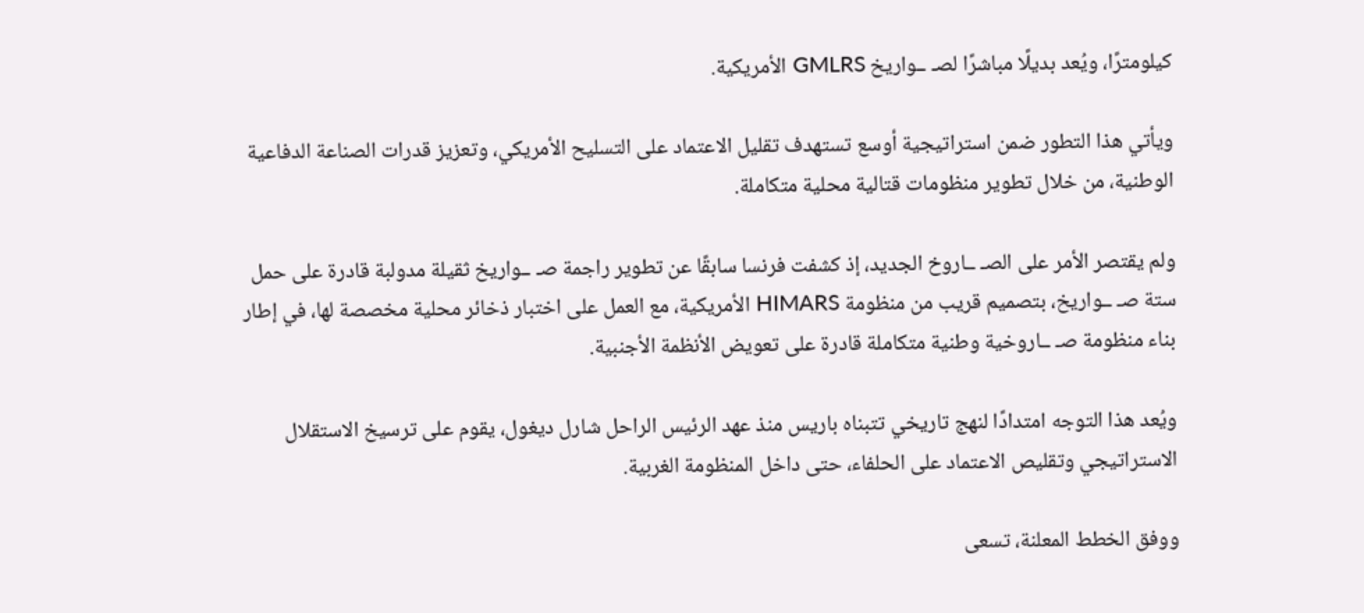كيلومترًا، ويُعد بديلًا مباشرًا لصـ ــواريخ GMLRS الأمريكية.

ويأتي هذا التطور ضمن استراتيجية أوسع تستهدف تقليل الاعتماد على التسليح الأمريكي، وتعزيز قدرات الصناعة الدفاعية الوطنية، من خلال تطوير منظومات قتالية محلية متكاملة.

ولم يقتصر الأمر على الصـ ــاروخ الجديد، إذ كشفت فرنسا سابقًا عن تطوير راجمة صـ ــواريخ ثقيلة مدولبة قادرة على حمل ستة صـ ــواريخ، بتصميم قريب من منظومة HIMARS الأمريكية، مع العمل على اختبار ذخائر محلية مخصصة لها، في إطار بناء منظومة صـ ــاروخية وطنية متكاملة قادرة على تعويض الأنظمة الأجنبية.

ويُعد هذا التوجه امتدادًا لنهج تاريخي تتبناه باريس منذ عهد الرئيس الراحل شارل ديغول، يقوم على ترسيخ الاستقلال الاستراتيجي وتقليص الاعتماد على الحلفاء، حتى داخل المنظومة الغربية.

ووفق الخطط المعلنة، تسعى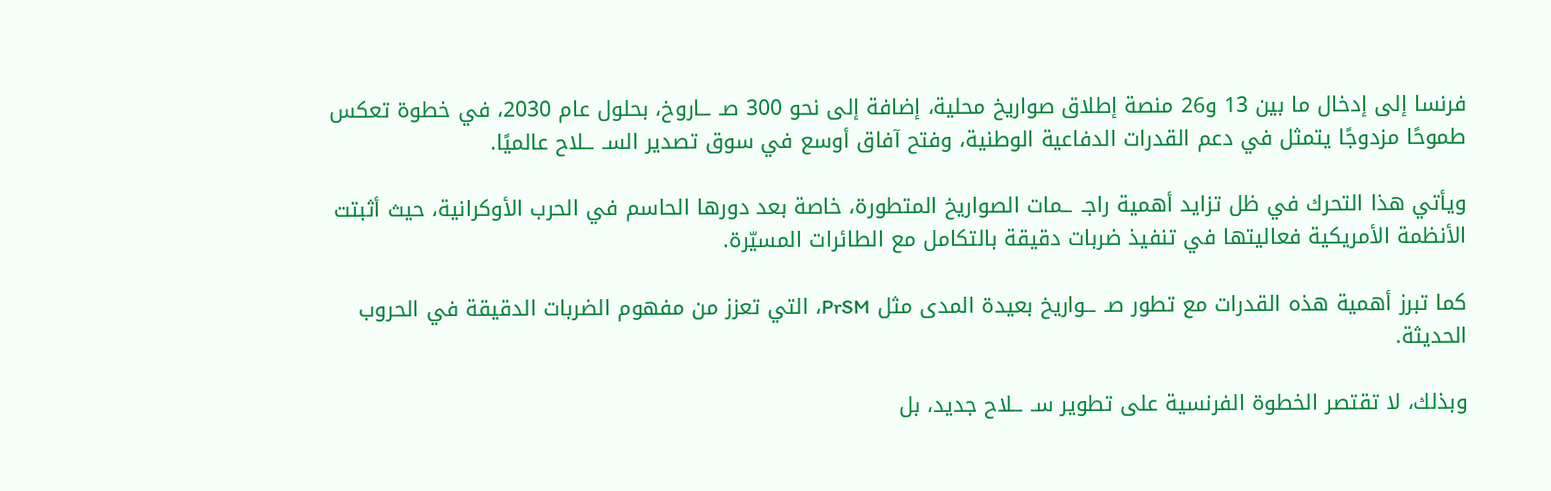فرنسا إلى إدخال ما بين 13 و26 منصة إطلاق صواريخ محلية، إضافة إلى نحو 300 صـ ــاروخ، بحلول عام 2030، في خطوة تعكس طموحًا مزدوجًا يتمثل في دعم القدرات الدفاعية الوطنية، وفتح آفاق أوسع في سوق تصدير السـ ــلاح عالميًا.

ويأتي هذا التحرك في ظل تزايد أهمية راجـ ــمات الصواريخ المتطورة، خاصة بعد دورها الحاسم في الحرب الأوكرانية، حيث أثبتت الأنظمة الأمريكية فعاليتها في تنفيذ ضربات دقيقة بالتكامل مع الطائرات المسيّرة.

كما تبرز أهمية هذه القدرات مع تطور صـ ــواريخ بعيدة المدى مثل PrSM، التي تعزز من مفهوم الضربات الدقيقة في الحروب الحديثة.

وبذلك، لا تقتصر الخطوة الفرنسية على تطوير سـ ــلاح جديد، بل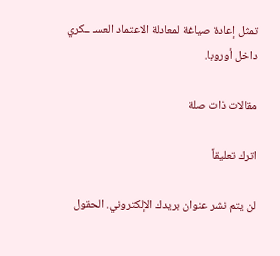تمثل إعادة صياغة لمعادلة الاعتماد العسـ ــكري داخل أوروبا.

مقالات ذات صلة

اترك تعليقاً

لن يتم نشر عنوان بريدك الإلكتروني. الحقول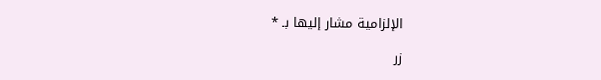الإلزامية مشار إليها بـ *

زر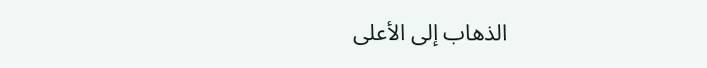الذهاب إلى الأعلى